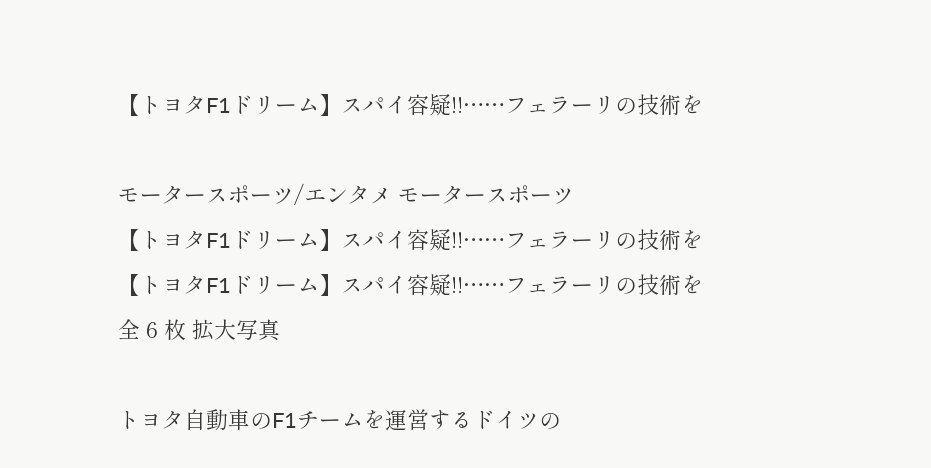【トヨタF1ドリーム】スパイ容疑!!……フェラーリの技術を

モータースポーツ/エンタメ モータースポーツ
【トヨタF1ドリーム】スパイ容疑!!……フェラーリの技術を
【トヨタF1ドリーム】スパイ容疑!!……フェラーリの技術を 全 6 枚 拡大写真

トヨタ自動車のF1チームを運営するドイツの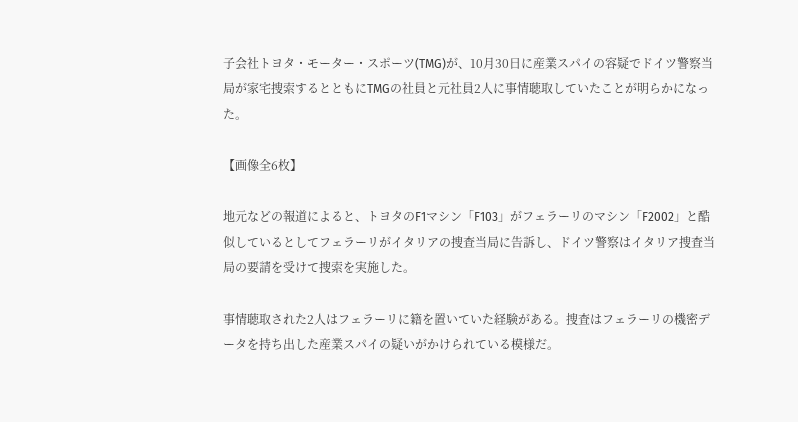子会社トヨタ・モーター・スポーツ(TMG)が、10月30日に産業スパイの容疑でドイツ警察当局が家宅捜索するとともにTMGの社員と元社員2人に事情聴取していたことが明らかになった。

【画像全6枚】

地元などの報道によると、トヨタのF1マシン「F103」がフェラーリのマシン「F2002」と酷似しているとしてフェラーリがイタリアの捜査当局に告訴し、ドイツ警察はイタリア捜査当局の要請を受けて捜索を実施した。

事情聴取された2人はフェラーリに籍を置いていた経験がある。捜査はフェラーリの機密データを持ち出した産業スパイの疑いがかけられている模様だ。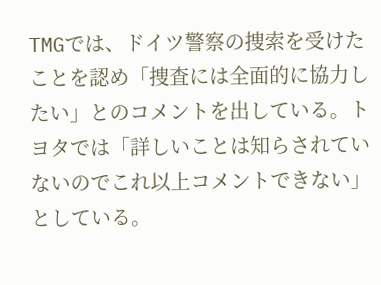TMGでは、ドイツ警察の捜索を受けたことを認め「捜査には全面的に協力したい」とのコメントを出している。トヨタでは「詳しいことは知らされていないのでこれ以上コメントできない」としている。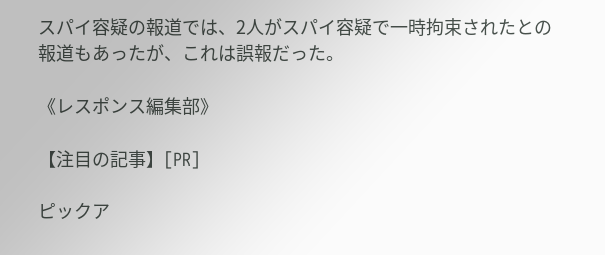スパイ容疑の報道では、2人がスパイ容疑で一時拘束されたとの報道もあったが、これは誤報だった。

《レスポンス編集部》

【注目の記事】[PR]

ピックア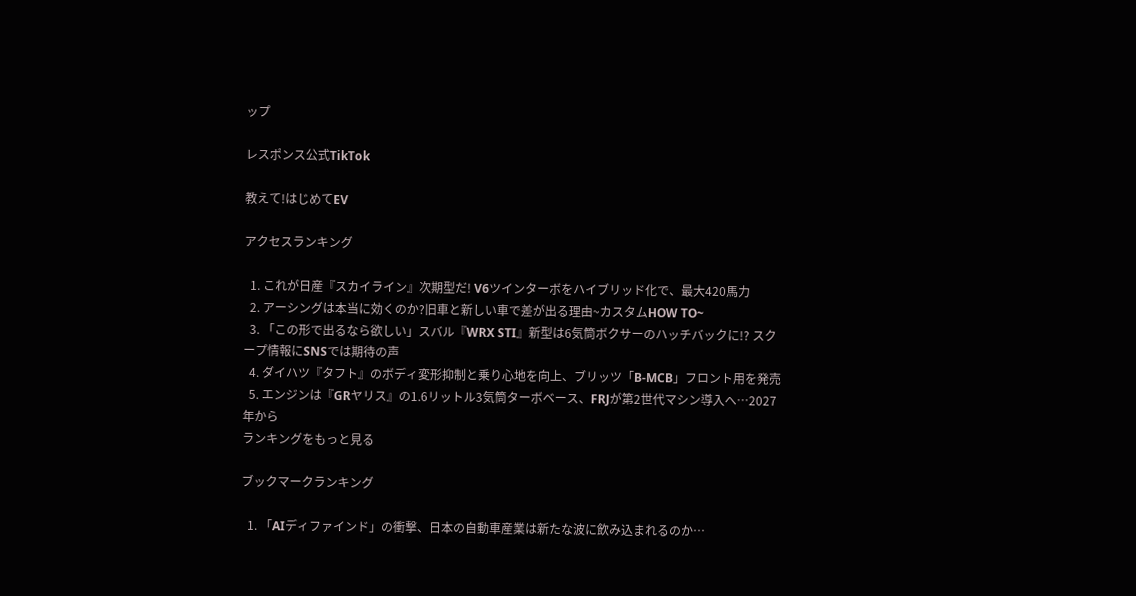ップ

レスポンス公式TikTok

教えて!はじめてEV

アクセスランキング

  1. これが日産『スカイライン』次期型だ! V6ツインターボをハイブリッド化で、最大420馬力
  2. アーシングは本当に効くのか?旧車と新しい車で差が出る理由~カスタムHOW TO~
  3. 「この形で出るなら欲しい」スバル『WRX STI』新型は6気筒ボクサーのハッチバックに!? スクープ情報にSNSでは期待の声
  4. ダイハツ『タフト』のボディ変形抑制と乗り心地を向上、ブリッツ「B-MCB」フロント用を発売
  5. エンジンは『GRヤリス』の1.6リットル3気筒ターボベース、FRJが第2世代マシン導入へ…2027年から
ランキングをもっと見る

ブックマークランキング

  1. 「AIディファインド」の衝撃、日本の自動車産業は新たな波に飲み込まれるのか…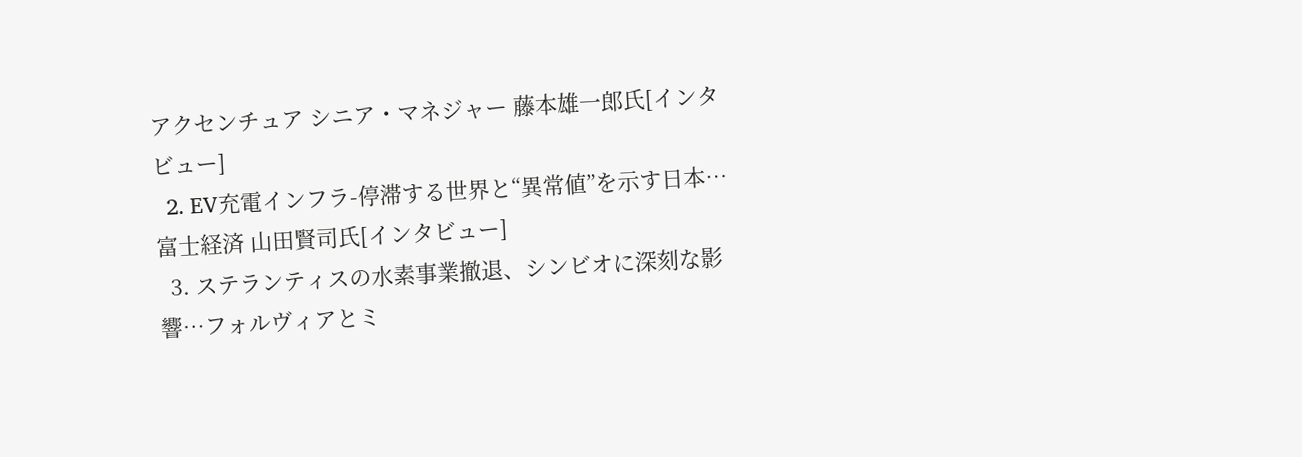アクセンチュア シニア・マネジャー 藤本雄一郎氏[インタビュー]
  2. EV充電インフラ-停滞する世界と“異常値”を示す日本…富士経済 山田賢司氏[インタビュー]
  3. ステランティスの水素事業撤退、シンビオに深刻な影響…フォルヴィアとミ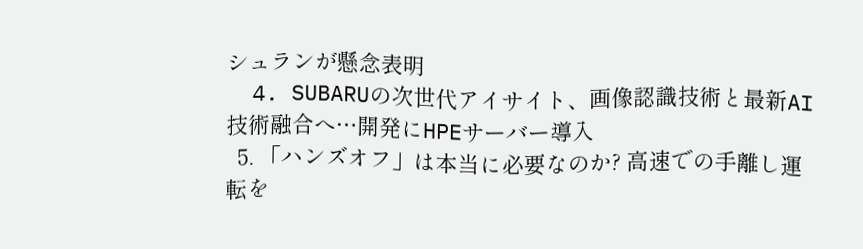シュランが懸念表明
  4. SUBARUの次世代アイサイト、画像認識技術と最新AI技術融合へ…開発にHPEサーバー導入
  5. 「ハンズオフ」は本当に必要なのか? 高速での手離し運転を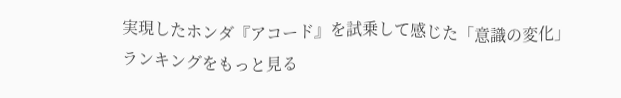実現したホンダ『アコード』を試乗して感じた「意識の変化」
ランキングをもっと見る